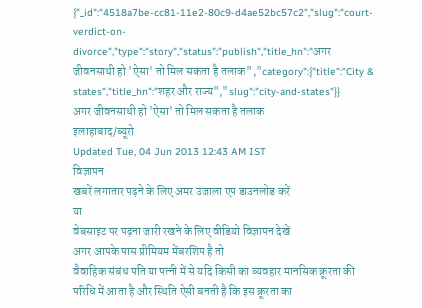{"_id":"4518a7be-cc81-11e2-80c9-d4ae52bc57c2","slug":"court-verdict-on-divorce","type":"story","status":"publish","title_hn":"अगर जीवनसाथी हो 'ऐसा' तो मिल सकता है तलाक","category":{"title":"City & states","title_hn":"शहर और राज्य","slug":"city-and-states"}}
अगर जीवनसाथी हो 'ऐसा' तो मिल सकता है तलाक
इलाहाबाद/ब्यूरो
Updated Tue, 04 Jun 2013 12:43 AM IST
विज्ञापन
खबरें लगातार पढ़ने के लिए अमर उजाला एप डाउनलोड करें
या
वेबसाइट पर पढ़ना जारी रखने के लिए वीडियो विज्ञापन देखें
अगर आपके पास प्रीमियम मेंबरशिप है तो
वैवाहिक संबंध पति या पत्नी में से यदि किसी का व्यवहार मानसिक क्रूरता की परिधि में आता है और स्थिति ऐसी बनती है कि इस क्रूरता का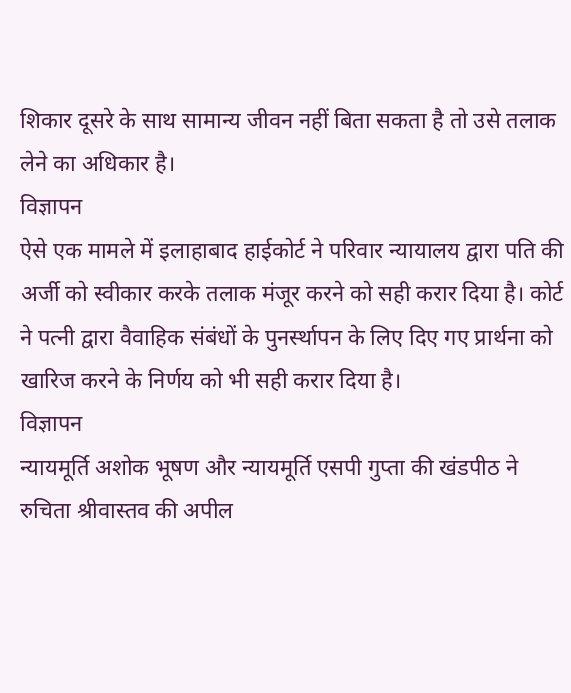शिकार दूसरे के साथ सामान्य जीवन नहीं बिता सकता है तो उसे तलाक लेने का अधिकार है।
विज्ञापन
ऐसे एक मामले में इलाहाबाद हाईकोर्ट ने परिवार न्यायालय द्वारा पति की अर्जी को स्वीकार करके तलाक मंजूर करने को सही करार दिया है। कोर्ट ने पत्नी द्वारा वैवाहिक संबंधों के पुनर्स्थापन के लिए दिए गए प्रार्थना को खारिज करने के निर्णय को भी सही करार दिया है।
विज्ञापन
न्यायमूर्ति अशोक भूषण और न्यायमूर्ति एसपी गुप्ता की खंडपीठ ने रुचिता श्रीवास्तव की अपील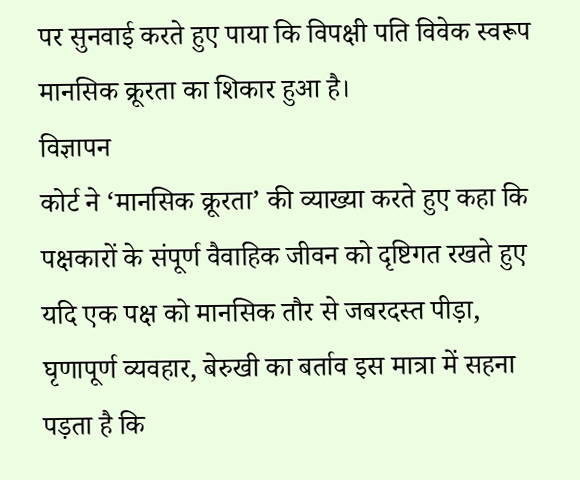पर सुनवाई करते हुए पाया कि विपक्षी पति विवेक स्वरूप मानसिक क्रूरता का शिकार हुआ है।
विज्ञापन
कोर्ट ने ‘मानसिक क्रूरता’ की व्याख्या करते हुए कहा कि पक्षकारों के संपूर्ण वैवाहिक जीवन को दृष्टिगत रखते हुए यदि एक पक्ष को मानसिक तौर से जबरदस्त पीड़ा, घृणापूर्ण व्यवहार, बेरुखी का बर्ताव इस मात्रा में सहना पड़ता है कि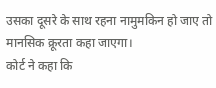उसका दूसरे के साथ रहना नामुमकिन हो जाए तो मानसिक क्रूरता कहा जाएगा।
कोर्ट ने कहा कि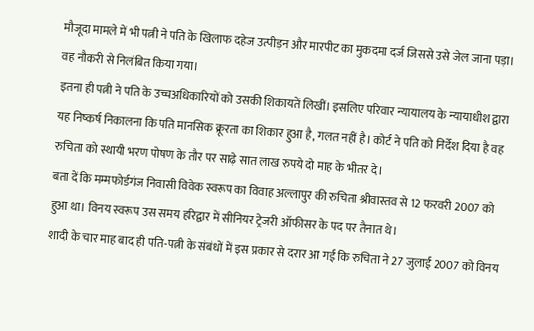मौजूदा मामले में भी पत्नी ने पति के खिलाफ दहेज उत्पीड़न और मारपीट का मुकदमा दर्ज जिससे उसे जेल जाना पड़ा। वह नौकरी से निलंबित किया गया।
इतना ही पत्नी ने पति के उच्चअधिकारियों को उसकी शिकायतें लिखीं। इसलिए परिवार न्यायालय के न्यायाधीश द्वारा यह निष्कर्ष निकालना कि पति मानसिक क्रूरता का शिकार हुआ है, गलत नहीं है। कोर्ट ने पति को निर्देश दिया है वह रुचिता को स्थायी भरण पोषण के तौर पर साढ़े सात लाख रुपये दो माह के भीतर दे।
बता दें कि मम्मफोर्डगंज निवासी विवेक स्वरूप का विवाह अल्लापुर की रुचिता श्रीवास्तव से 12 फरवरी 2007 को हुआ था। विनय स्वरूप उस समय हरिद्वार में सीनियर ट्रेजरी ऑफीसर के पद पर तैनात थे।
शादी के चार माह बाद ही पति-पत्नी के संबंधों में इस प्रकार से दरार आ गई कि रुचिता ने 27 जुलाई 2007 को विनय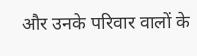और उनके परिवार वालों के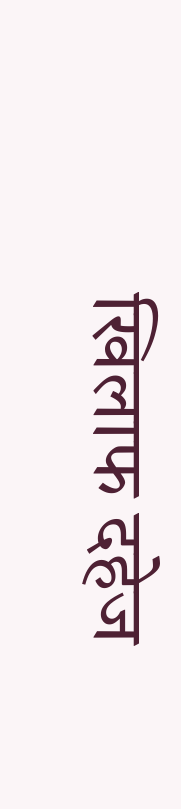खिलाफ दहेज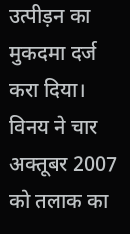उत्पीड़न का मुकदमा दर्ज करा दिया। विनय ने चार अक्तूबर 2007 को तलाक का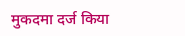मुकदमा दर्ज किया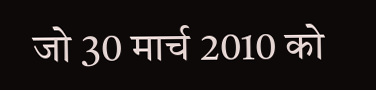जो 30 मार्च 2010 को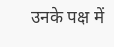उनके पक्ष में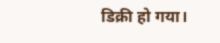डिक्री हो गया।